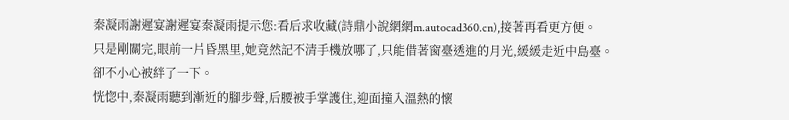秦凝雨謝遲宴謝遲宴秦凝雨提示您:看后求收藏(詩鼎小說網網m.autocad360.cn),接著再看更方便。
只是剛關完,眼前一片昏黑里,她竟然記不清手機放哪了,只能借著窗臺透進的月光,緩緩走近中島臺。
卻不小心被絆了一下。
恍惚中,秦凝雨聽到漸近的腳步聲,后腰被手掌護住,迎面撞入溫熱的懷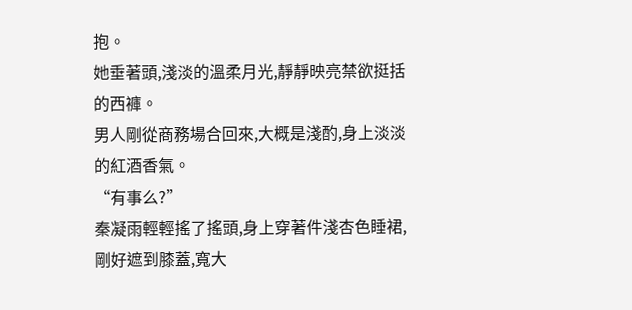抱。
她垂著頭,淺淡的溫柔月光,靜靜映亮禁欲挺括的西褲。
男人剛從商務場合回來,大概是淺酌,身上淡淡的紅酒香氣。
“有事么?”
秦凝雨輕輕搖了搖頭,身上穿著件淺杏色睡裙,剛好遮到膝蓋,寬大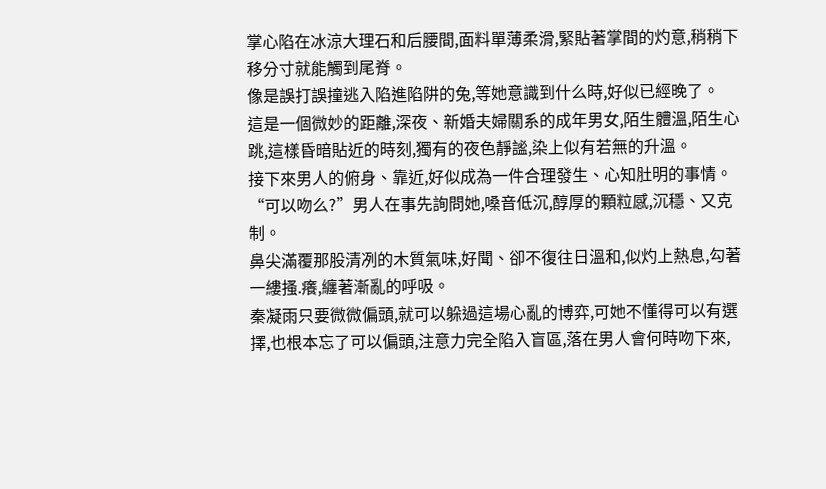掌心陷在冰涼大理石和后腰間,面料單薄柔滑,緊貼著掌間的灼意,稍稍下移分寸就能觸到尾脊。
像是誤打誤撞逃入陷進陷阱的兔,等她意識到什么時,好似已經晚了。
這是一個微妙的距離,深夜、新婚夫婦關系的成年男女,陌生體溫,陌生心跳,這樣昏暗貼近的時刻,獨有的夜色靜謐,染上似有若無的升溫。
接下來男人的俯身、靠近,好似成為一件合理發生、心知肚明的事情。
“可以吻么?”男人在事先詢問她,嗓音低沉,醇厚的顆粒感,沉穩、又克制。
鼻尖滿覆那股清冽的木質氣味,好聞、卻不復往日溫和,似灼上熱息,勾著一縷搔.癢,纏著漸亂的呼吸。
秦凝雨只要微微偏頭,就可以躲過這場心亂的博弈,可她不懂得可以有選擇,也根本忘了可以偏頭,注意力完全陷入盲區,落在男人會何時吻下來,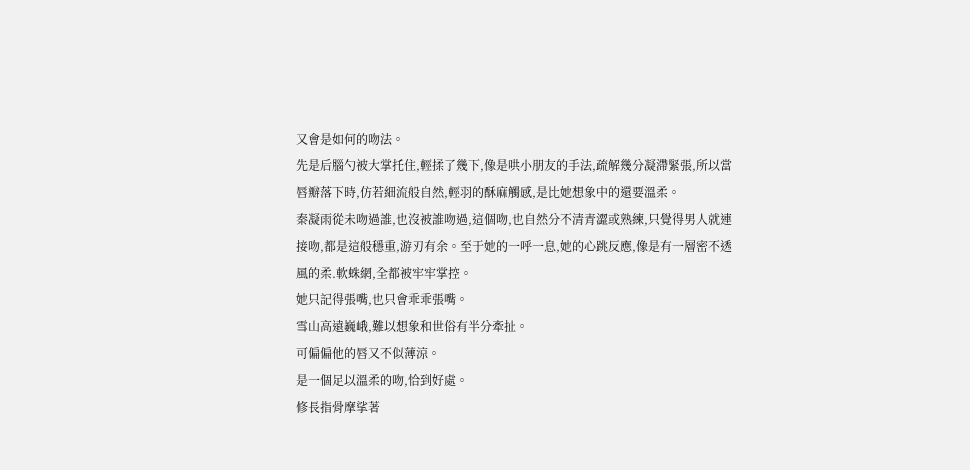又會是如何的吻法。
先是后腦勺被大掌托住,輕揉了幾下,像是哄小朋友的手法,疏解幾分凝滯緊張,所以當唇瓣落下時,仿若細流般自然,輕羽的酥麻觸感,是比她想象中的還要溫柔。
秦凝雨從未吻過誰,也沒被誰吻過,這個吻,也自然分不清青澀或熟練,只覺得男人就連接吻,都是這般穩重,游刃有余。至于她的一呼一息,她的心跳反應,像是有一層密不透風的柔.軟蛛網,全都被牢牢掌控。
她只記得張嘴,也只會乖乖張嘴。
雪山高遠巍峨,難以想象和世俗有半分牽扯。
可偏偏他的唇又不似薄涼。
是一個足以溫柔的吻,恰到好處。
修長指骨摩挲著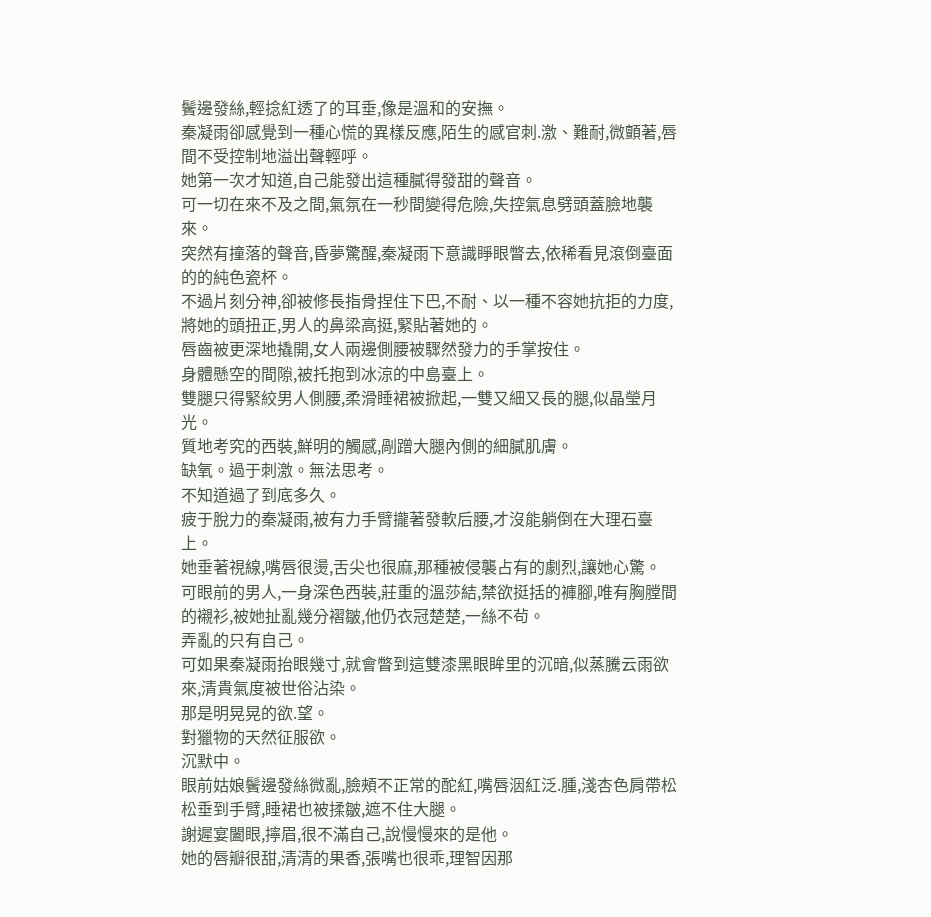鬢邊發絲,輕捻紅透了的耳垂,像是溫和的安撫。
秦凝雨卻感覺到一種心慌的異樣反應,陌生的感官刺.激、難耐,微顫著,唇間不受控制地溢出聲輕呼。
她第一次才知道,自己能發出這種膩得發甜的聲音。
可一切在來不及之間,氣氛在一秒間變得危險,失控氣息劈頭蓋臉地襲來。
突然有撞落的聲音,昏夢驚醒,秦凝雨下意識睜眼瞥去,依稀看見滾倒臺面的的純色瓷杯。
不過片刻分神,卻被修長指骨捏住下巴,不耐、以一種不容她抗拒的力度,將她的頭扭正,男人的鼻梁高挺,緊貼著她的。
唇齒被更深地撬開,女人兩邊側腰被驟然發力的手掌按住。
身體懸空的間隙,被托抱到冰涼的中島臺上。
雙腿只得緊絞男人側腰,柔滑睡裙被掀起,一雙又細又長的腿,似晶瑩月光。
質地考究的西裝,鮮明的觸感,剮蹭大腿內側的細膩肌膚。
缺氧。過于刺激。無法思考。
不知道過了到底多久。
疲于脫力的秦凝雨,被有力手臂攏著發軟后腰,才沒能躺倒在大理石臺上。
她垂著視線,嘴唇很燙,舌尖也很麻,那種被侵襲占有的劇烈,讓她心驚。
可眼前的男人,一身深色西裝,莊重的溫莎結,禁欲挺括的褲腳,唯有胸膛間的襯衫,被她扯亂幾分褶皺,他仍衣冠楚楚,一絲不茍。
弄亂的只有自己。
可如果秦凝雨抬眼幾寸,就會瞥到這雙漆黑眼眸里的沉暗,似蒸騰云雨欲來,清貴氣度被世俗沾染。
那是明晃晃的欲.望。
對獵物的天然征服欲。
沉默中。
眼前姑娘鬢邊發絲微亂,臉頰不正常的酡紅,嘴唇洇紅泛.腫,淺杏色肩帶松松垂到手臂,睡裙也被揉皺,遮不住大腿。
謝遲宴闔眼,擰眉,很不滿自己,說慢慢來的是他。
她的唇瓣很甜,清清的果香,張嘴也很乖,理智因那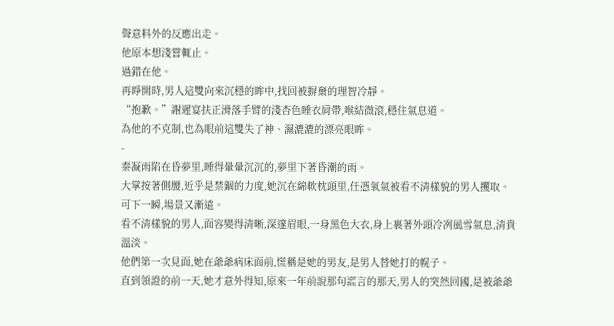聲意料外的反應出走。
他原本想淺嘗輒止。
過錯在他。
再睜開時,男人這雙向來沉穩的眸中,找回被摒棄的理智冷靜。
“抱歉。”謝遲宴扶正滑落手臂的淺杏色睡衣肩帶,喉結微滾,穩住氣息道。
為他的不克制,也為眼前這雙失了神、濕漉漉的漂亮眼眸。
-
秦凝雨陷在昏夢里,睡得暈暈沉沉的,夢里下著昏潮的雨。
大掌按著側腰,近乎是禁錮的力度,她沉在綿軟枕頭里,任憑氧氣被看不清樣貌的男人攫取。
可下一瞬,場景又漸遠。
看不清樣貌的男人,面容變得清晰,深邃眉眼,一身黑色大衣,身上裹著外頭冷冽風雪氣息,清貴溫淡。
他們第一次見面,她在爺爺病床面前,慌稱是她的男友,是男人替她打的幌子。
直到領證的前一天,她才意外得知,原來一年前說那句謊言的那天,男人的突然回國,是被爺爺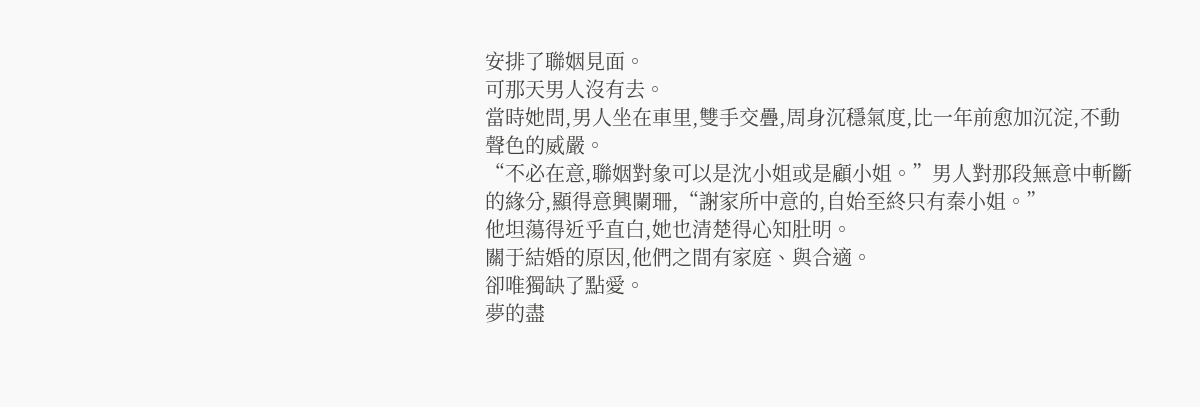安排了聯姻見面。
可那天男人沒有去。
當時她問,男人坐在車里,雙手交疊,周身沉穩氣度,比一年前愈加沉淀,不動聲色的威嚴。
“不必在意,聯姻對象可以是沈小姐或是顧小姐。”男人對那段無意中斬斷的緣分,顯得意興闌珊,“謝家所中意的,自始至終只有秦小姐。”
他坦蕩得近乎直白,她也清楚得心知肚明。
關于結婚的原因,他們之間有家庭、與合適。
卻唯獨缺了點愛。
夢的盡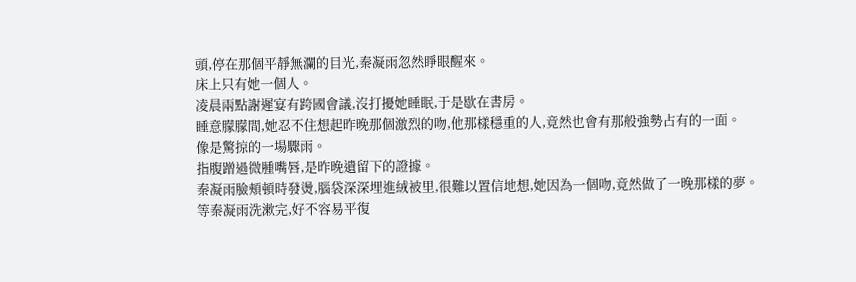頭,停在那個平靜無瀾的目光,秦凝雨忽然睜眼醒來。
床上只有她一個人。
凌晨兩點謝遲宴有跨國會議,沒打擾她睡眠,于是歇在書房。
睡意朦朦間,她忍不住想起昨晚那個激烈的吻,他那樣穩重的人,竟然也會有那般強勢占有的一面。
像是驚掠的一場驟雨。
指腹蹭過微腫嘴唇,是昨晚遺留下的證據。
秦凝雨臉頰頓時發燙,腦袋深深埋進絨被里,很難以置信地想,她因為一個吻,竟然做了一晚那樣的夢。
等秦凝雨洗漱完,好不容易平復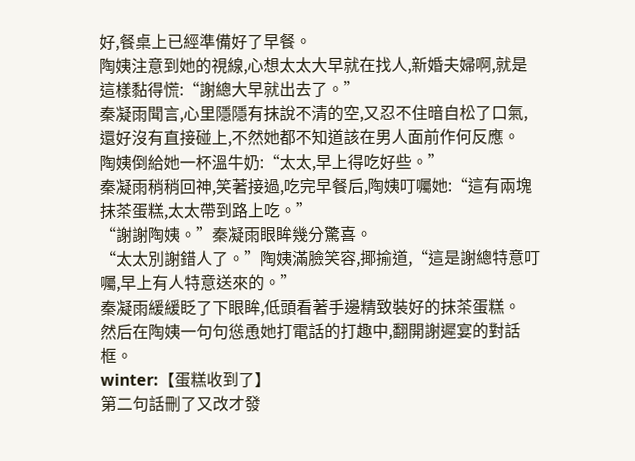好,餐桌上已經準備好了早餐。
陶姨注意到她的視線,心想太太大早就在找人,新婚夫婦啊,就是這樣黏得慌:“謝總大早就出去了。”
秦凝雨聞言,心里隱隱有抹說不清的空,又忍不住暗自松了口氣,還好沒有直接碰上,不然她都不知道該在男人面前作何反應。
陶姨倒給她一杯溫牛奶:“太太,早上得吃好些。”
秦凝雨稍稍回神,笑著接過,吃完早餐后,陶姨叮囑她:“這有兩塊抹茶蛋糕,太太帶到路上吃。”
“謝謝陶姨。”秦凝雨眼眸幾分驚喜。
“太太別謝錯人了。”陶姨滿臉笑容,揶揄道,“這是謝總特意叮囑,早上有人特意送來的。”
秦凝雨緩緩眨了下眼眸,低頭看著手邊精致裝好的抹茶蛋糕。
然后在陶姨一句句慫恿她打電話的打趣中,翻開謝遲宴的對話框。
winter:【蛋糕收到了】
第二句話刪了又改才發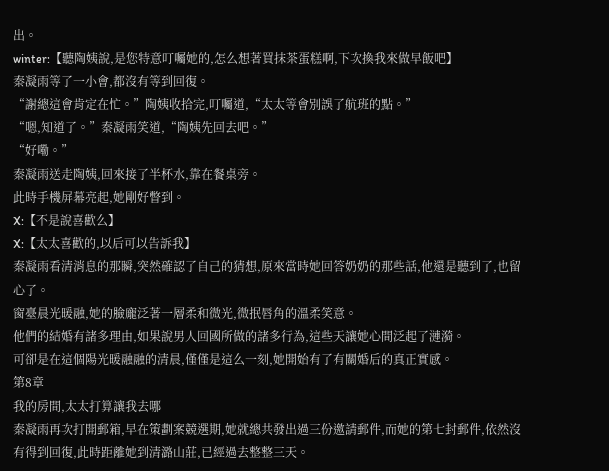出。
winter:【聽陶姨說,是您特意叮囑她的,怎么想著買抹茶蛋糕啊,下次換我來做早飯吧】
秦凝雨等了一小會,都沒有等到回復。
“謝總這會肯定在忙。”陶姨收拾完,叮囑道,“太太等會別誤了航班的點。”
“嗯,知道了。”秦凝雨笑道,“陶姨先回去吧。”
“好嘞。”
秦凝雨送走陶姨,回來接了半杯水,靠在餐桌旁。
此時手機屏幕亮起,她剛好瞥到。
X:【不是說喜歡么】
X:【太太喜歡的,以后可以告訴我】
秦凝雨看清消息的那瞬,突然確認了自己的猜想,原來當時她回答奶奶的那些話,他還是聽到了,也留心了。
窗臺晨光暖融,她的臉龐泛著一層柔和微光,微抿唇角的溫柔笑意。
他們的結婚有諸多理由,如果說男人回國所做的諸多行為,這些天讓她心間泛起了漣漪。
可卻是在這個陽光暖融融的清晨,僅僅是這么一刻,她開始有了有關婚后的真正實感。
第8章
我的房間,太太打算讓我去哪
秦凝雨再次打開郵箱,早在策劃案競選期,她就總共發出過三份邀請郵件,而她的第七封郵件,依然沒有得到回復,此時距離她到清潞山莊,已經過去整整三天。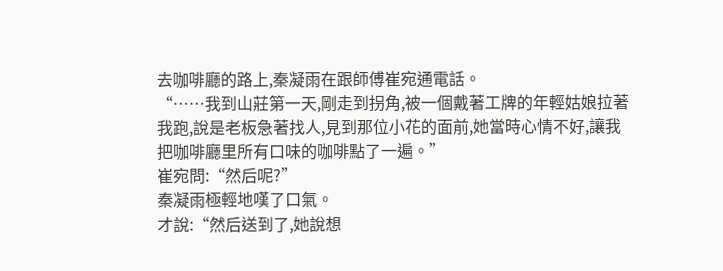去咖啡廳的路上,秦凝雨在跟師傅崔宛通電話。
“……我到山莊第一天,剛走到拐角,被一個戴著工牌的年輕姑娘拉著我跑,說是老板急著找人,見到那位小花的面前,她當時心情不好,讓我把咖啡廳里所有口味的咖啡點了一遍。”
崔宛問:“然后呢?”
秦凝雨極輕地嘆了口氣。
才說:“然后送到了,她說想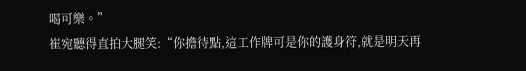喝可樂。”
崔宛聽得直拍大腿笑:“你擔待點,這工作牌可是你的護身符,就是明天再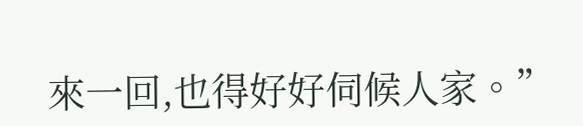來一回,也得好好伺候人家。”